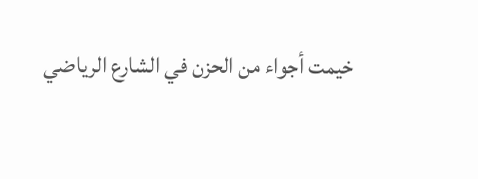خيمت أجواء من الحزن في الشارع الرياضي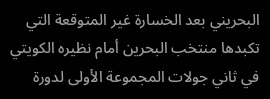البحريني بعد الخسارة غير المتوقعة التي تكبدها منتخب البحرين أمام نظيره الكويتي في ثاني جولات المجموعة الأولى لدورة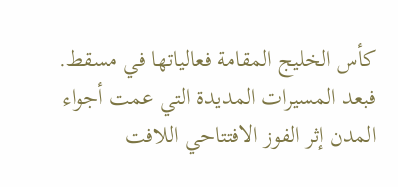كأس الخليج المقامة فعالياتها في مسقط. فبعد المسيرات المديدة التي عمت أجواء المدن إثر الفوز الافتتاحي اللافت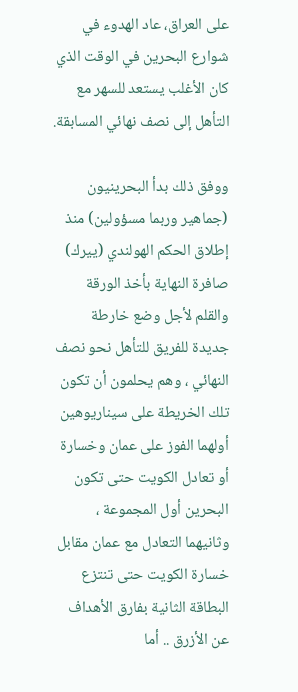على العراق، عاد الهدوء في شوارع البحرين في الوقت الذي كان الأغلب يستعد للسهر مع التأهل إلى نصف نهائي المسابقة.

ووفق ذلك بدأ البحرينيون (جماهير وربما مسؤولين) منذ إطلاق الحكم الهولندي (ييرك) صافرة النهاية بأخذ الورقة والقلم لأجل وضع خارطة جديدة للفريق للتأهل نحو نصف النهائي ، وهم يحلمون أن تكون تلك الخريطة على سيناريوهين أولهما الفوز على عمان وخسارة أو تعادل الكويت حتى تكون البحرين أول المجموعة ، وثانيهما التعادل مع عمان مقابل خسارة الكويت حتى تنتزع البطاقة الثانية بفارق الأهداف عن الأزرق .. أما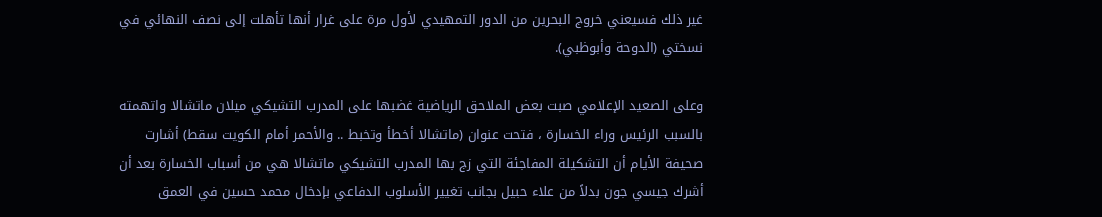غير ذلك فسيعني خروج البحرين من الدور التمهيدي لأول مرة على غرار أنها تأهلت إلى نصف النهائي في نسختي (الدوحة وأبوظبي).

وعلى الصعيد الإعلامي صبت بعض الملاحق الرياضية غضبها على المدرب التشيكي ميلان ماتشالا واتهمته بالسبب الرئيس وراء الخسارة ، فتحت عنوان (ماتشالا أخطأ وتخبط .. والأحمر أمام الكويت سقط) أشارت صحيفة الأيام أن التشكيلة المفاجئة التي زج بها المدرب التشيكي ماتشالا هي من أسباب الخسارة بعد أن أشرك جيسي جون بدلاً من علاء حبيل بجانب تغيير الأسلوب الدفاعي بإدخال محمد حسين في العمق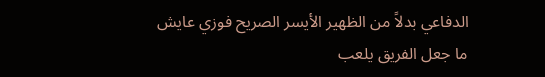الدفاعي بدلاً من الظهير الأيسر الصريح فوزي عايش ما جعل الفريق يلعب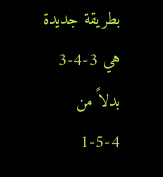بطريقة جديدة هي 3-4-3 بدلاً من 4-5-1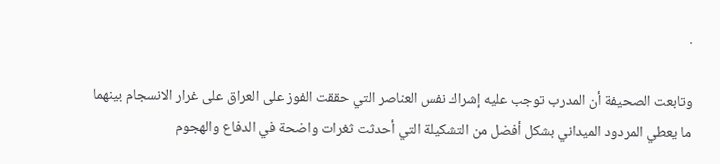.

وتابعت الصحيفة أن المدرب توجب عليه إشراك نفس العناصر التي حققت الفوز على العراق على غرار الانسجام بينهما ما يعطي المردود الميداني بشكل أفضل من التشكيلة التي أحدثت ثغرات واضحة في الدفاع والهجوم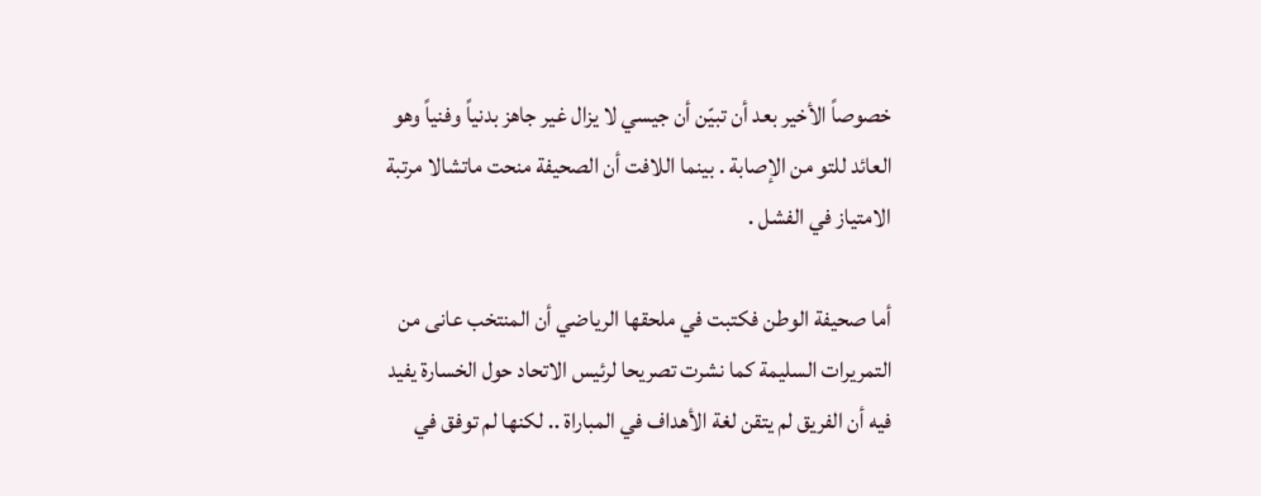خصوصاً الأخير بعد أن تبيّن أن جيسي لا يزال غير جاهز بدنياً وفنياً وهو العائد للتو من الإصابة . بينما اللافت أن الصحيفة منحت ماتشالا مرتبة الامتياز في الفشل .

أما صحيفة الوطن فكتبت في ملحقها الرياضي أن المنتخب عانى من التمريرات السليمة كما نشرت تصريحا لرئيس الاتحاد حول الخسارة يفيد فيه أن الفريق لم يتقن لغة الأهداف في المباراة .. لكنها لم توفق في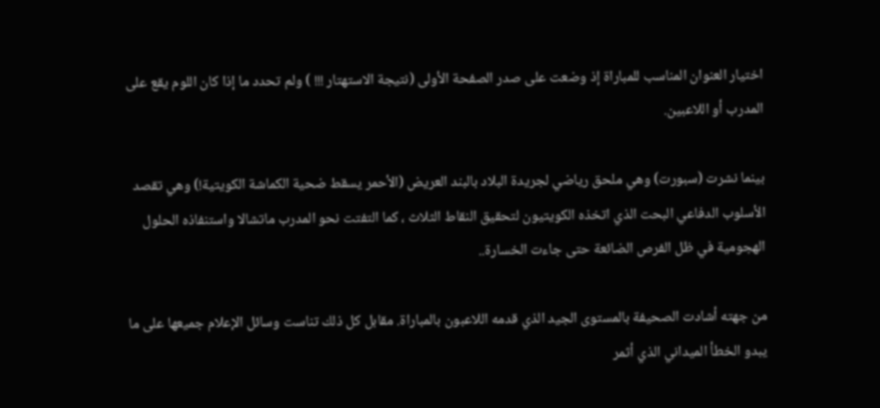اختيار العنوان المناسب للمباراة إذ وضعت على صدر الصفحة الأولى (نتيجة الاستهتار !!! ) ولم تحدد ما إذا كان اللوم يقع على المدرب أو اللاعبين.

بينما نشرت (سبورت) وهي ملحق رياضي لجريدة البلاد بالبند العريض (الأحمر يسقط ضحية الكماشة الكويتية!) وهي تقصد الأسلوب الدفاعي البحت الذي اتخذه الكويتيون لتحقيق النقاط الثلاث ، كما التفتت نحو المدرب ماتشالا واستنفاذه الحلول الهجومية في ظل الفرص الضائعة حتى جاءت الخسارة..

من جهته أشادت الصحيفة بالمستوى الجيد الذي قدمه اللاعبون بالمباراة. مقابل كل ذلك تناست وسائل الإعلام جميعها على ما يبدو الخطأ الميداني الذي أثمر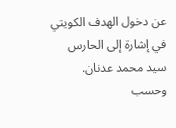عن دخول الهدف الكويتي في إشارة إلى الحارس سيد محمد عدنان. وحسب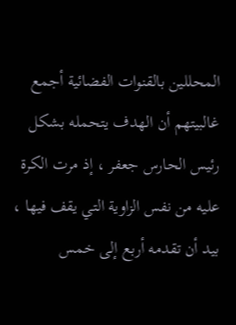المحللين بالقنوات الفضائية أجمع غالبيتهم أن الهدف يتحمله بشكل رئيس الحارس جعفر ، إذ مرت الكرة عليه من نفس الزاوية التي يقف فيها ، بيد أن تقدمه أربع إلى خمس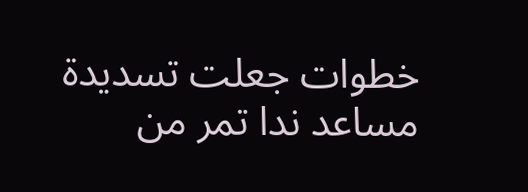خطوات جعلت تسديدة مساعد ندا تمر من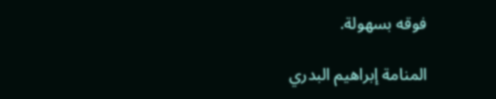فوقه بسهولة.

المنامة إبراهيم البدري